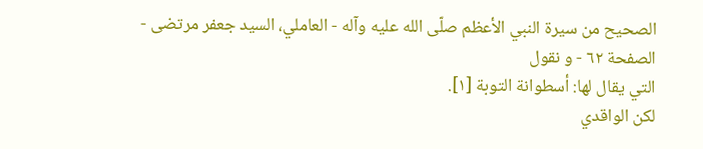الصحيح من سيرة النبي الأعظم صلّى الله عليه وآله - العاملي، السيد جعفر مرتضى - الصفحة ٦٢ - و نقول
التي يقال لها: أسطوانة التوبة [١].
لكن الواقدي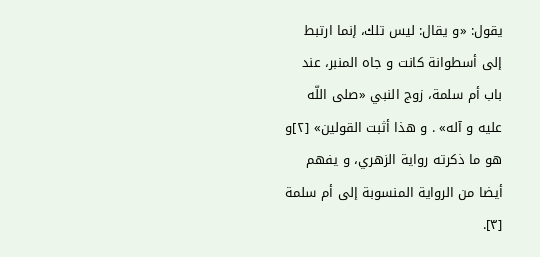يقول: «و يقال: ليس تلك، إنما ارتبط إلى أسطوانة كانت و جاه المنبر، عند باب أم سلمة، زوج النبي «صلى اللّه عليه و آله» . و هذا أثبت القولين» [٢]و هو ما ذكرته رواية الزهري، و يفهم أيضا من الرواية المنسوبة إلى أم سلمة [٣].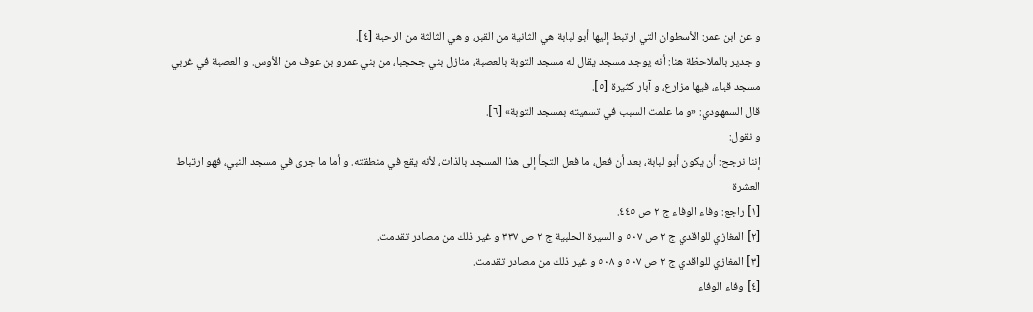و عن ابن عمر: الأسطوان التي ارتبط إليها أبو لبابة هي الثانية من القبر، و هي الثالثة من الرحبة [٤].
و جدير بالملاحظة هنا: أنه يوجد مسجد يقال له مسجد التوبة بالعصبة، منازل بني جحجبا، من بني عمرو بن عوف من الأوس. و العصبة في غربي مسجد قباء، فيها مزارع، و آبار كثيرة [٥].
قال السمهودي: «و ما علمت السبب في تسميته بمسجد التوبة» [٦].
و نقول:
إننا نرجح: أن يكون أبو لبابة، بعد أن فعل، ما فعل التجأ إلى هذا المسجد بالذات، لأنه يقع في منطقته. و أما ما جرى في مسجد النبي، فهو ارتباط العشرة
[١] راجع: وفاء الوفاء ج ٢ ص ٤٤٥.
[٢] المغازي للواقدي ج ٢ ص ٥٠٧ و السيرة الحلبية ج ٢ ص ٣٣٧ و غير ذلك من مصادر تقدمت.
[٣] المغازي للواقدي ج ٢ ص ٥٠٧ و ٥٠٨ و غير ذلك من مصادر تقدمت.
[٤] وفاء الوفاء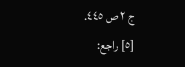ج ٢ ص ٤٤٥.
[٥] راجع: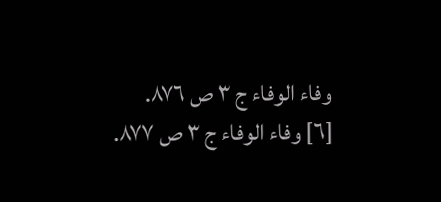وفاء الوفاء ج ٣ ص ٨٧٦.
[٦] وفاء الوفاء ج ٣ ص ٨٧٧.